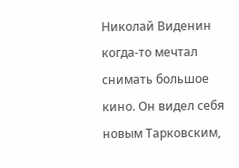Николай Виденин когда-то мечтал снимать большое кино. Он видел себя новым Тарковским,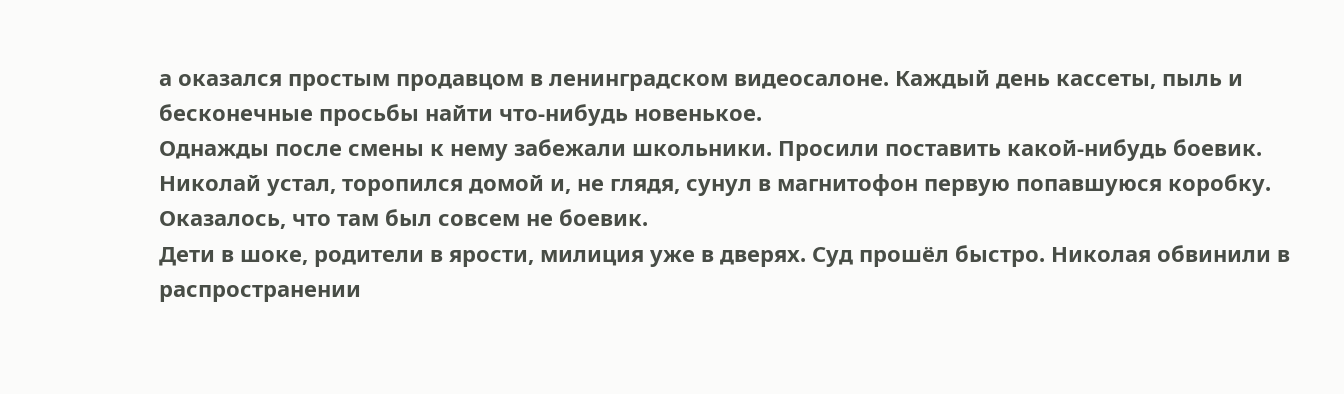а оказался простым продавцом в ленинградском видеосалоне. Каждый день кассеты, пыль и бесконечные просьбы найти что-нибудь новенькое.
Однажды после смены к нему забежали школьники. Просили поставить какой-нибудь боевик. Николай устал, торопился домой и, не глядя, сунул в магнитофон первую попавшуюся коробку. Оказалось, что там был совсем не боевик.
Дети в шоке, родители в ярости, милиция уже в дверях. Суд прошёл быстро. Николая обвинили в распространении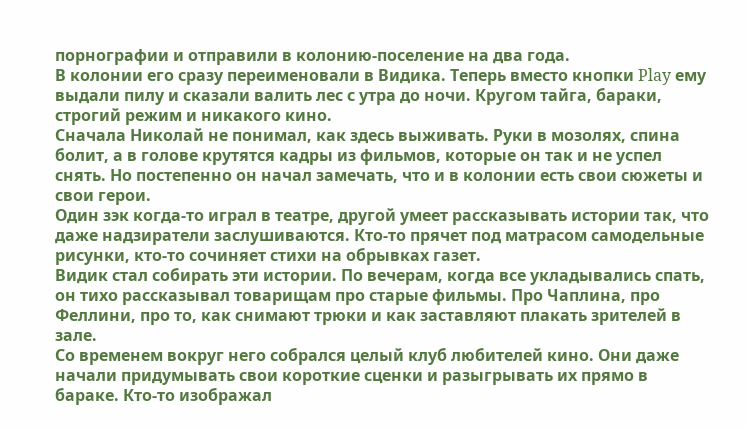порнографии и отправили в колонию-поселение на два года.
В колонии его сразу переименовали в Видика. Теперь вместо кнопки Play ему выдали пилу и сказали валить лес с утра до ночи. Кругом тайга, бараки, строгий режим и никакого кино.
Сначала Николай не понимал, как здесь выживать. Руки в мозолях, спина болит, а в голове крутятся кадры из фильмов, которые он так и не успел снять. Но постепенно он начал замечать, что и в колонии есть свои сюжеты и свои герои.
Один зэк когда-то играл в театре, другой умеет рассказывать истории так, что даже надзиратели заслушиваются. Кто-то прячет под матрасом самодельные рисунки, кто-то сочиняет стихи на обрывках газет.
Видик стал собирать эти истории. По вечерам, когда все укладывались спать, он тихо рассказывал товарищам про старые фильмы. Про Чаплина, про Феллини, про то, как снимают трюки и как заставляют плакать зрителей в зале.
Со временем вокруг него собрался целый клуб любителей кино. Они даже начали придумывать свои короткие сценки и разыгрывать их прямо в бараке. Кто-то изображал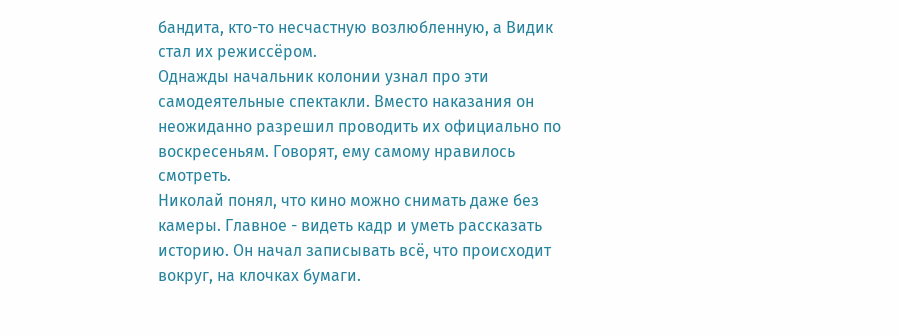бандита, кто-то несчастную возлюбленную, а Видик стал их режиссёром.
Однажды начальник колонии узнал про эти самодеятельные спектакли. Вместо наказания он неожиданно разрешил проводить их официально по воскресеньям. Говорят, ему самому нравилось смотреть.
Николай понял, что кино можно снимать даже без камеры. Главное - видеть кадр и уметь рассказать историю. Он начал записывать всё, что происходит вокруг, на клочках бумаги.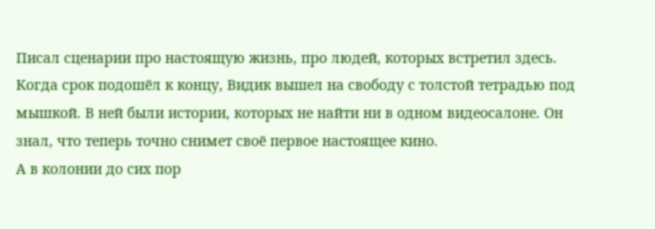Писал сценарии про настоящую жизнь, про людей, которых встретил здесь.
Когда срок подошёл к концу, Видик вышел на свободу с толстой тетрадью под мышкой. В ней были истории, которых не найти ни в одном видеосалоне. Он знал, что теперь точно снимет своё первое настоящее кино.
А в колонии до сих пор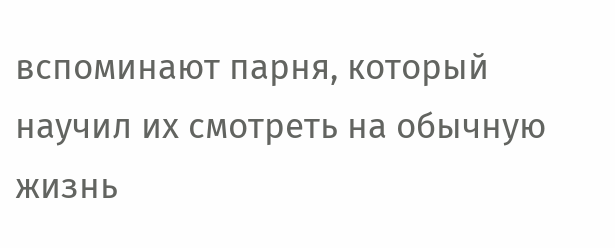вспоминают парня, который научил их смотреть на обычную жизнь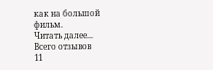как на большой фильм.
Читать далее...
Всего отзывов
11